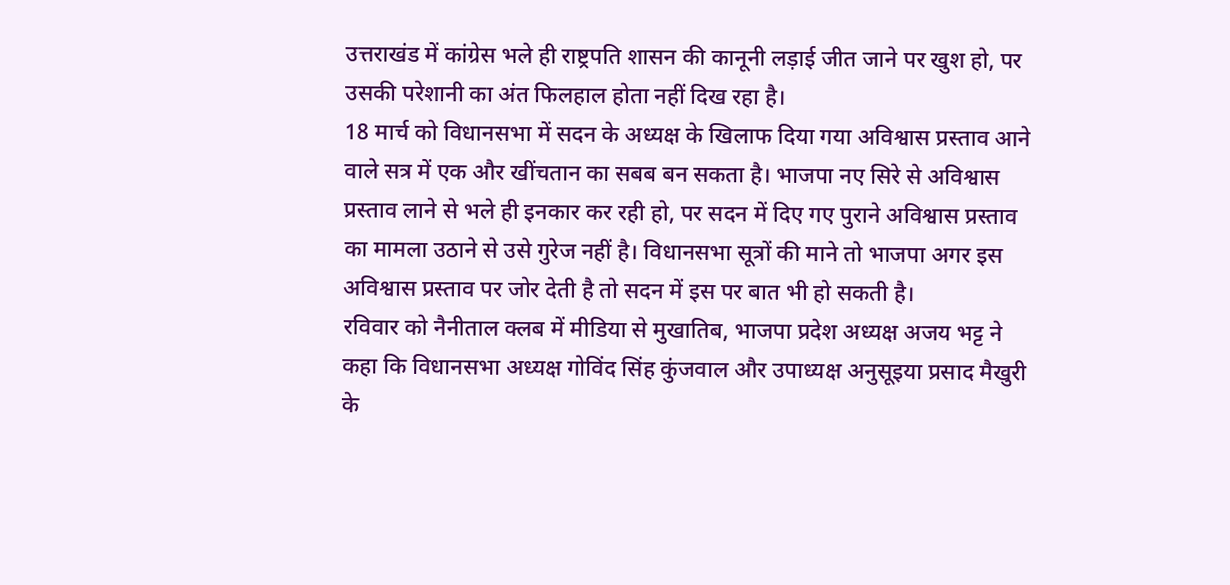उत्तराखंड में कांग्रेस भले ही राष्ट्रपति शासन की कानूनी लड़ाई जीत जाने पर खुश हो, पर उसकी परेशानी का अंत फिलहाल होता नहीं दिख रहा है।
18 मार्च को विधानसभा में सदन के अध्यक्ष के खिलाफ दिया गया अविश्वास प्रस्ताव आने वाले सत्र में एक और खींचतान का सबब बन सकता है। भाजपा नए सिरे से अविश्वास प्रस्ताव लाने से भले ही इनकार कर रही हो, पर सदन में दिए गए पुराने अविश्वास प्रस्ताव का मामला उठाने से उसे गुरेज नहीं है। विधानसभा सूत्रों की माने तो भाजपा अगर इस अविश्वास प्रस्ताव पर जोर देती है तो सदन में इस पर बात भी हो सकती है।
रविवार को नैनीताल क्लब में मीडिया से मुखातिब, भाजपा प्रदेश अध्यक्ष अजय भट्ट ने कहा कि विधानसभा अध्यक्ष गोविंद सिंह कुंजवाल और उपाध्यक्ष अनुसूइया प्रसाद मैखुरी के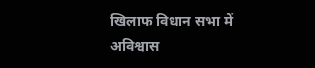खिलाफ विधान सभा में अविश्वास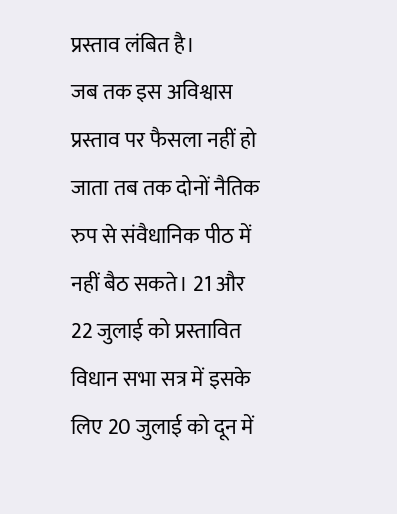प्रस्ताव लंबित है।
जब तक इस अविश्वास प्रस्ताव पर फैसला नहीं हो जाता तब तक दोनों नैतिक रुप से संवैधानिक पीठ में नहीं बैठ सकते। 21 और 22 जुलाई को प्रस्तावित विधान सभा सत्र में इसके लिए 20 जुलाई को दून में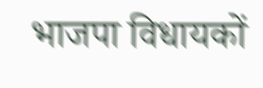भाजपा विधायकों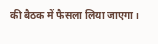की बैठक में फैसला लिया जाएगा।